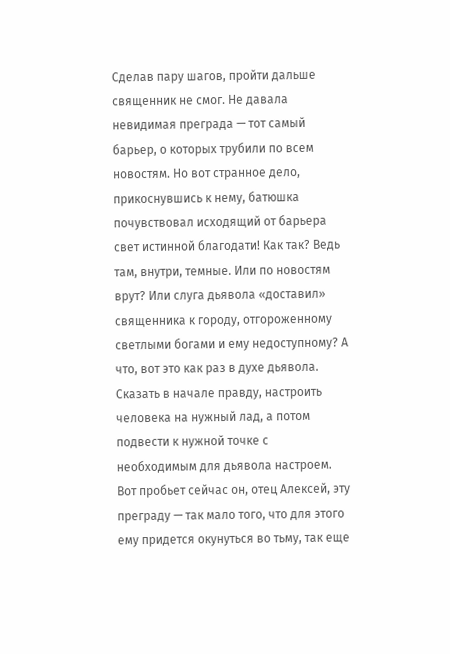Сделав пару шагов, пройти дальше священник не смог. Не давала невидимая преграда — тот самый барьер, о которых трубили по всем новостям. Но вот странное дело, прикоснувшись к нему, батюшка почувствовал исходящий от барьера свет истинной благодати! Как так? Ведь там, внутри, темные. Или по новостям врут? Или слуга дьявола «доставил» священника к городу, отгороженному светлыми богами и ему недоступному? А что, вот это как раз в духе дьявола. Сказать в начале правду, настроить человека на нужный лад, а потом подвести к нужной точке с необходимым для дьявола настроем. Вот пробьет сейчас он, отец Алексей, эту преграду — так мало того, что для этого ему придется окунуться во тьму, так еще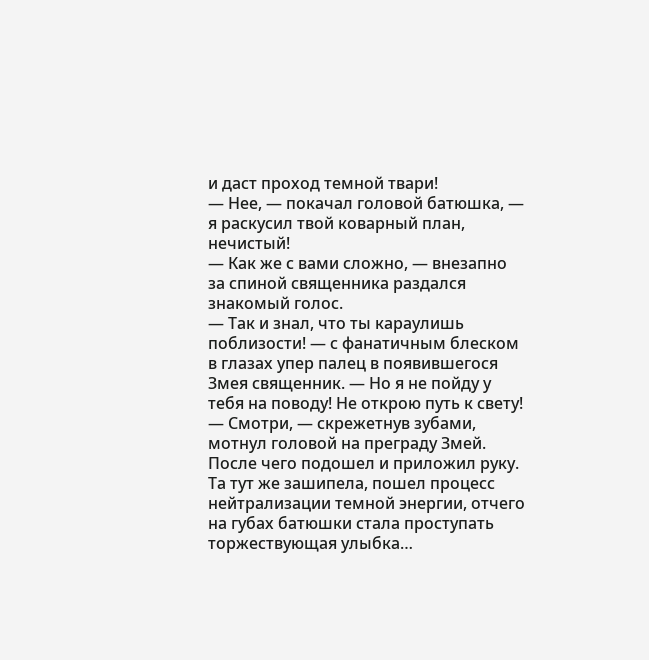и даст проход темной твари!
— Нее, — покачал головой батюшка, — я раскусил твой коварный план, нечистый!
— Как же с вами сложно, — внезапно за спиной священника раздался знакомый голос.
— Так и знал, что ты караулишь поблизости! — с фанатичным блеском в глазах упер палец в появившегося Змея священник. — Но я не пойду у тебя на поводу! Не открою путь к свету!
— Смотри, — скрежетнув зубами, мотнул головой на преграду Змей.
После чего подошел и приложил руку. Та тут же зашипела, пошел процесс нейтрализации темной энергии, отчего на губах батюшки стала проступать торжествующая улыбка…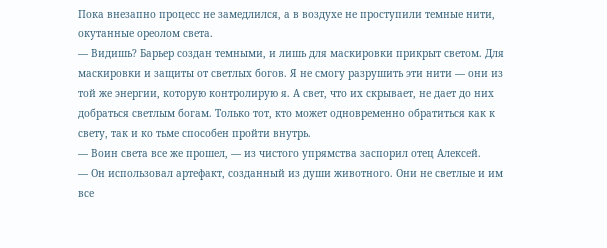Пока внезапно процесс не замедлился, а в воздухе не проступили темные нити, окутанные ореолом света.
— Видишь? Барьер создан темными, и лишь для маскировки прикрыт светом. Для маскировки и защиты от светлых богов. Я не смогу разрушить эти нити — они из той же энергии, которую контролирую я. А свет, что их скрывает, не дает до них добраться светлым богам. Только тот, кто может одновременно обратиться как к свету, так и ко тьме способен пройти внутрь.
— Воин света все же прошел, — из чистого упрямства заспорил отец Алексей.
— Он использовал артефакт, созданный из души животного. Они не светлые и им все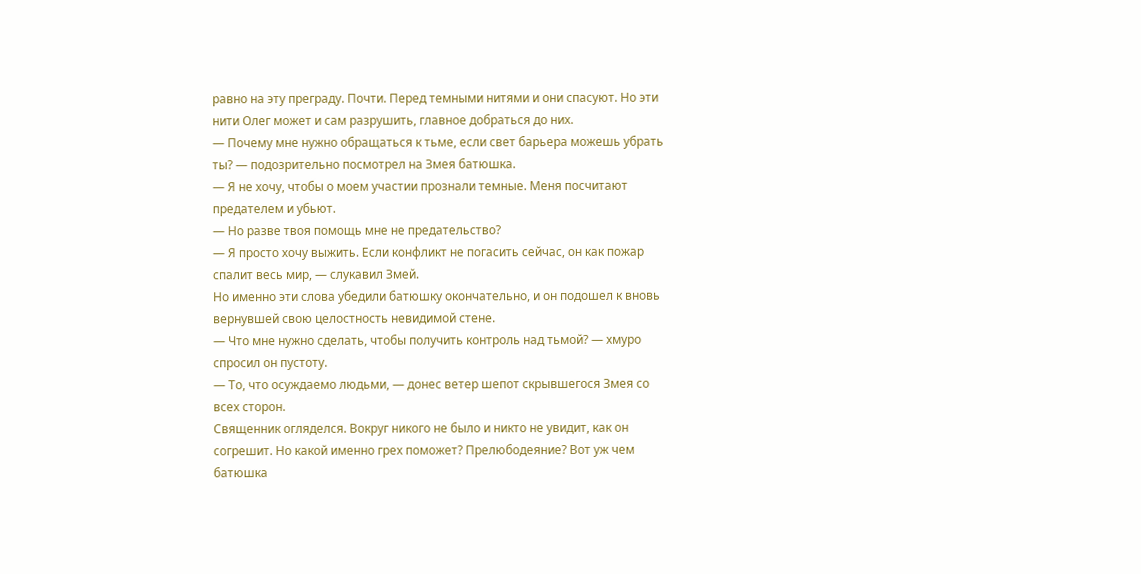равно на эту преграду. Почти. Перед темными нитями и они спасуют. Но эти нити Олег может и сам разрушить, главное добраться до них.
— Почему мне нужно обращаться к тьме, если свет барьера можешь убрать ты? — подозрительно посмотрел на Змея батюшка.
— Я не хочу, чтобы о моем участии прознали темные. Меня посчитают предателем и убьют.
— Но разве твоя помощь мне не предательство?
— Я просто хочу выжить. Если конфликт не погасить сейчас, он как пожар спалит весь мир, — слукавил Змей.
Но именно эти слова убедили батюшку окончательно, и он подошел к вновь вернувшей свою целостность невидимой стене.
— Что мне нужно сделать, чтобы получить контроль над тьмой? — хмуро спросил он пустоту.
— То, что осуждаемо людьми, — донес ветер шепот скрывшегося Змея со всех сторон.
Священник огляделся. Вокруг никого не было и никто не увидит, как он согрешит. Но какой именно грех поможет? Прелюбодеяние? Вот уж чем батюшка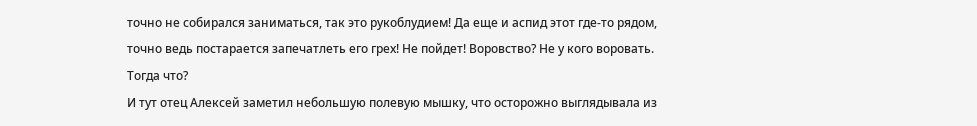точно не собирался заниматься, так это рукоблудием! Да еще и аспид этот где-то рядом, точно ведь постарается запечатлеть его грех! Не пойдет! Воровство? Не у кого воровать. Тогда что?
И тут отец Алексей заметил небольшую полевую мышку, что осторожно выглядывала из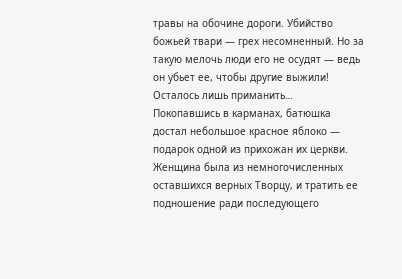травы на обочине дороги. Убийство божьей твари — грех несомненный. Но за такую мелочь люди его не осудят — ведь он убьет ее, чтобы другие выжили! Осталось лишь приманить…
Покопавшись в карманах, батюшка достал небольшое красное яблоко — подарок одной из прихожан их церкви. Женщина была из немногочисленных оставшихся верных Творцу, и тратить ее подношение ради последующего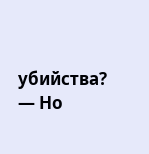убийства?
— Но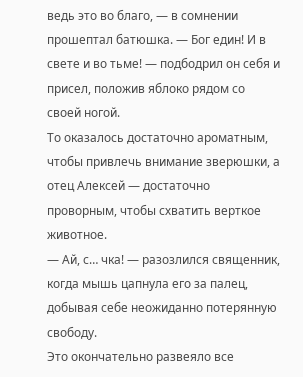ведь это во благо, — в сомнении прошептал батюшка. — Бог един! И в свете и во тьме! — подбодрил он себя и присел, положив яблоко рядом со своей ногой.
То оказалось достаточно ароматным, чтобы привлечь внимание зверюшки, а отец Алексей — достаточно проворным, чтобы схватить верткое животное.
— Ай, с… чка! — разозлился священник, когда мышь цапнула его за палец, добывая себе неожиданно потерянную свободу.
Это окончательно развеяло все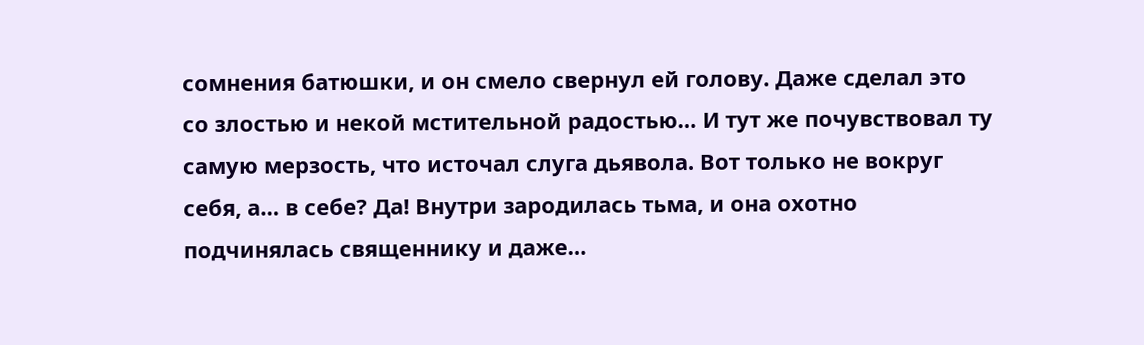сомнения батюшки, и он смело свернул ей голову. Даже сделал это со злостью и некой мстительной радостью… И тут же почувствовал ту самую мерзость, что источал слуга дьявола. Вот только не вокруг себя, а… в себе? Да! Внутри зародилась тьма, и она охотно подчинялась священнику и даже…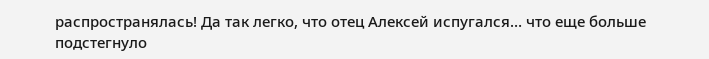распространялась! Да так легко, что отец Алексей испугался… что еще больше подстегнуло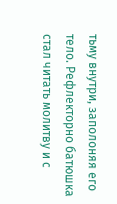тьму внутри, заполоняя его тело. Рефлекторно батюшка стал читать молитву и с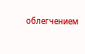облегчением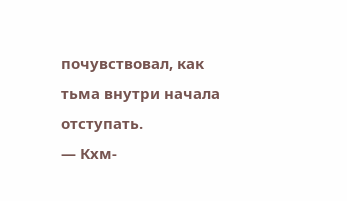почувствовал, как тьма внутри начала отступать.
— Кхм-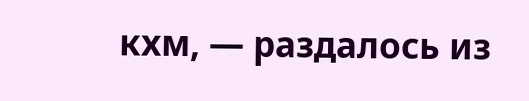кхм, — раздалось из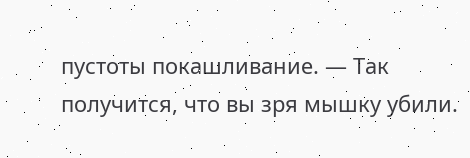пустоты покашливание. — Так получится, что вы зря мышку убили.